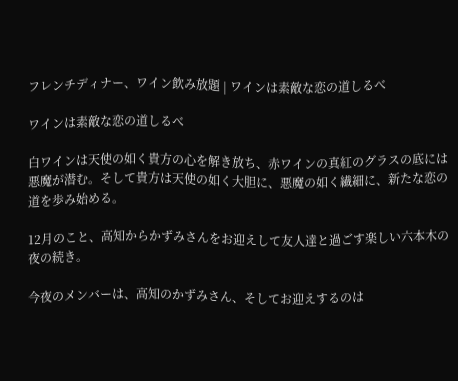フレンチディナー、ワイン飲み放題 | ワインは素敵な恋の道しるべ

ワインは素敵な恋の道しるべ

白ワインは天使の如く貴方の心を解き放ち、赤ワインの真紅のグラスの底には悪魔が潜む。そして貴方は天使の如く大胆に、悪魔の如く繊細に、新たな恋の道を歩み始める。

12月のこと、高知からかずみさんをお迎えして友人達と過ごす楽しい六本木の夜の続き。

今夜のメンバーは、高知のかずみさん、そしてお迎えするのは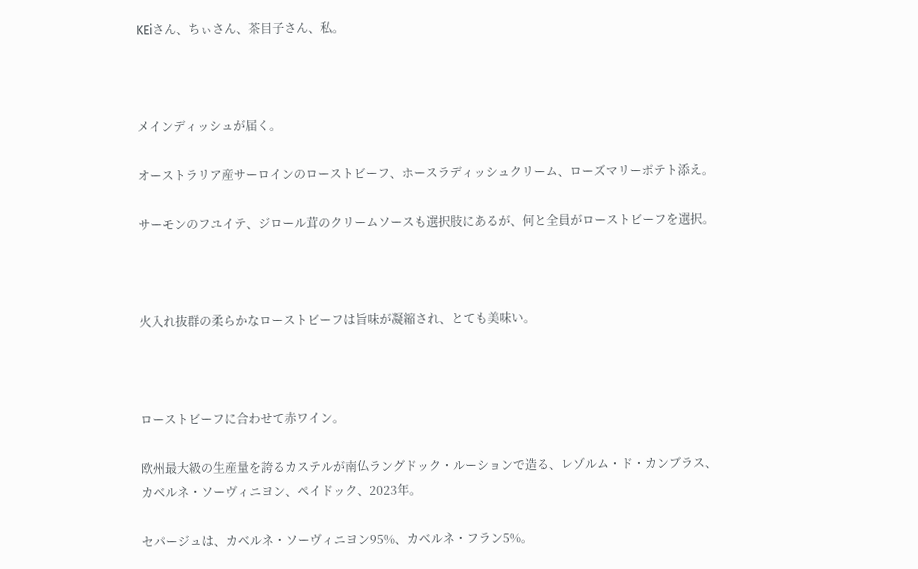KEiさん、ちぃさん、茶目子さん、私。



メインディッシュが届く。

オーストラリア産サーロインのローストビーフ、ホースラディッシュクリーム、ローズマリーポテト添え。

サーモンのフユイテ、ジロール茸のクリームソースも選択肢にあるが、何と全員がローストビーフを選択。



火入れ抜群の柔らかなローストビーフは旨味が凝縮され、とても美味い。



ローストビーフに合わせて赤ワイン。

欧州最大級の生産量を誇るカステルが南仏ラングドック・ルーションで造る、レゾルム・ド・カンブラス、カベルネ・ソーヴィニヨン、ペイドック、2023年。

セパージュは、カベルネ・ソーヴィニヨン95%、カベルネ・フラン5%。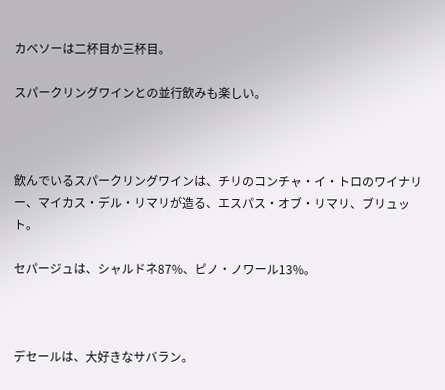カベソーは二杯目か三杯目。

スパークリングワインとの並行飲みも楽しい。



飲んでいるスパークリングワインは、チリのコンチャ・イ・トロのワイナリー、マイカス・デル・リマリが造る、エスパス・オブ・リマリ、ブリュット。

セパージュは、シャルドネ87%、ピノ・ノワール13%。



デセールは、大好きなサバラン。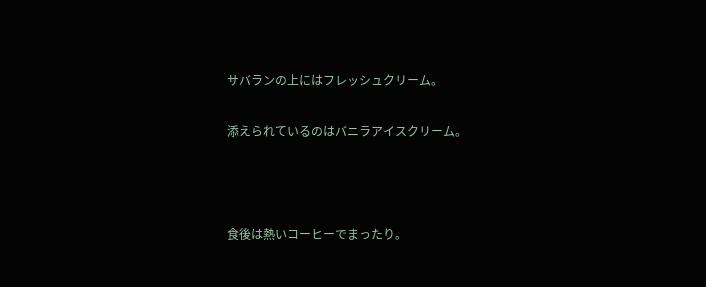サバランの上にはフレッシュクリーム。

添えられているのはバニラアイスクリーム。



食後は熱いコーヒーでまったり。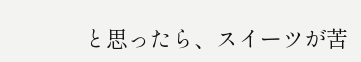と思ったら、スイーツが苦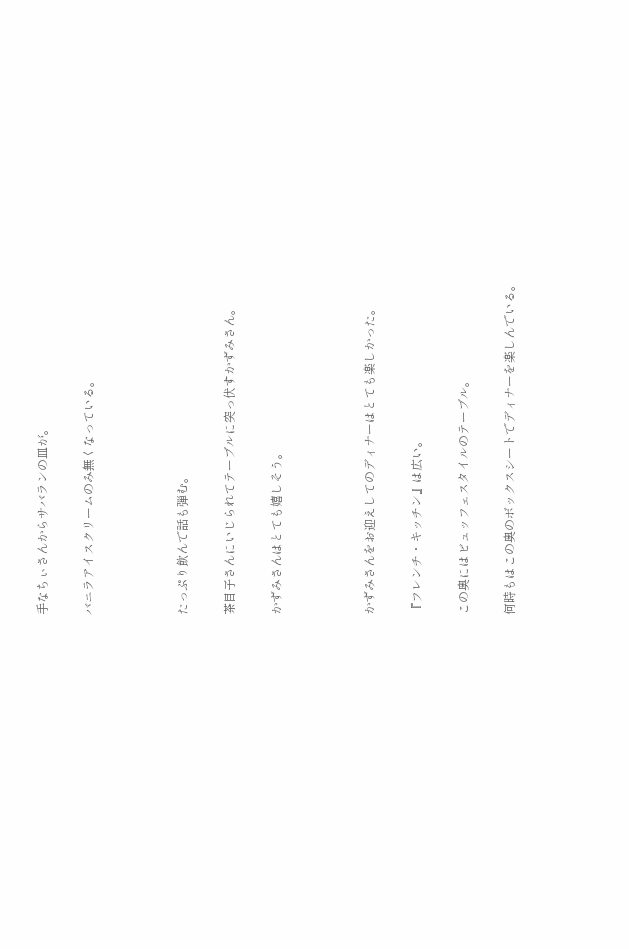手なちぃさんからサバランの皿が。

バニラアイスクリームのみ無くなっている。



たっぷり飲んで話も弾む。

茶目子さんにいじられてテーブルに突っ伏すかずみさん。

かずみさんはとても嬉しそう。



かずみさんをお迎えしてのディナーはとても楽しかった。

『フレンチ・キッチン』は広い。

この奥にはビュッフェスタイルのテーブル。

何時もはこの奥のボックスシートでディナーを楽しんでいる。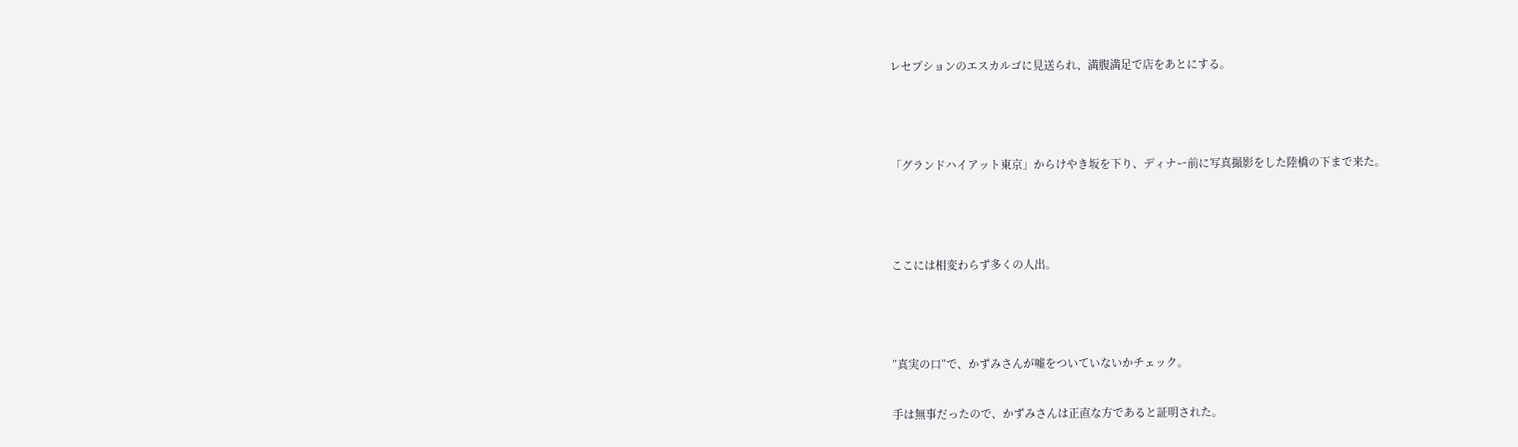レセプションのエスカルゴに見送られ、満腹満足で店をあとにする。



「グランドハイアット東京」からけやき坂を下り、ディナー前に写真撮影をした陸橋の下まで来た。



ここには相変わらず多くの人出。



”真実の口”で、かずみさんが嘘をついていないかチェック。

手は無事だったので、かずみさんは正直な方であると証明された。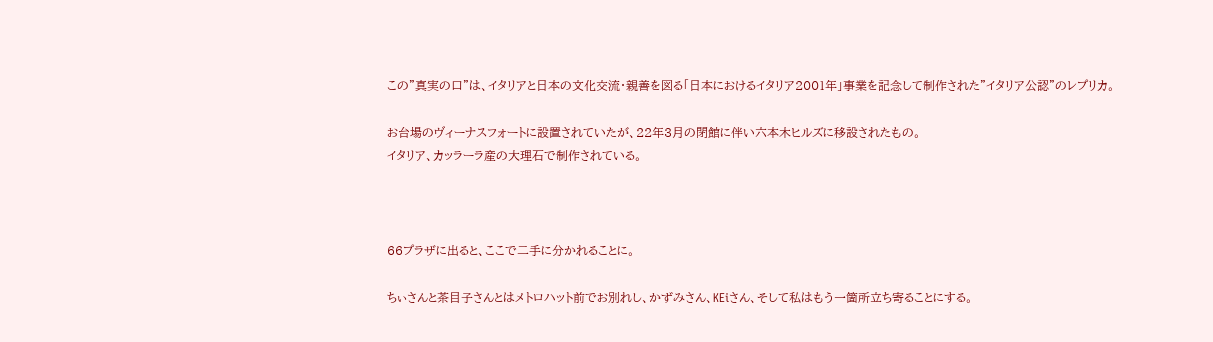この”真実の口”は、イタリアと日本の文化交流・親善を図る「日本におけるイタリア2001年」事業を記念して制作された”イタリア公認”のレプリカ。

お台場のヴィーナスフォートに設置されていたが、22年3月の閉館に伴い六本木ヒルズに移設されたもの。
イタリア、カッラーラ産の大理石で制作されている。



66プラザに出ると、ここで二手に分かれることに。

ちぃさんと茶目子さんとはメトロハット前でお別れし、かずみさん、KEiさん、そして私はもう一箇所立ち寄ることにする。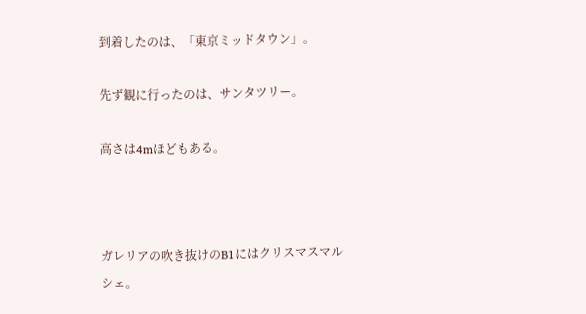到着したのは、「東京ミッドタウン」。

先ず観に行ったのは、サンタツリー。

高さは4mほどもある。



ガレリアの吹き抜けのB1にはクリスマスマルシェ。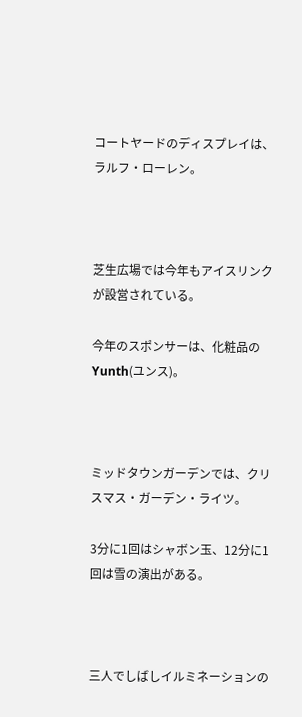コートヤードのディスプレイは、ラルフ・ローレン。



芝生広場では今年もアイスリンクが設営されている。

今年のスポンサーは、化粧品のYunth(ユンス)。



ミッドタウンガーデンでは、クリスマス・ガーデン・ライツ。

3分に1回はシャボン玉、12分に1回は雪の演出がある。



三人でしばしイルミネーションの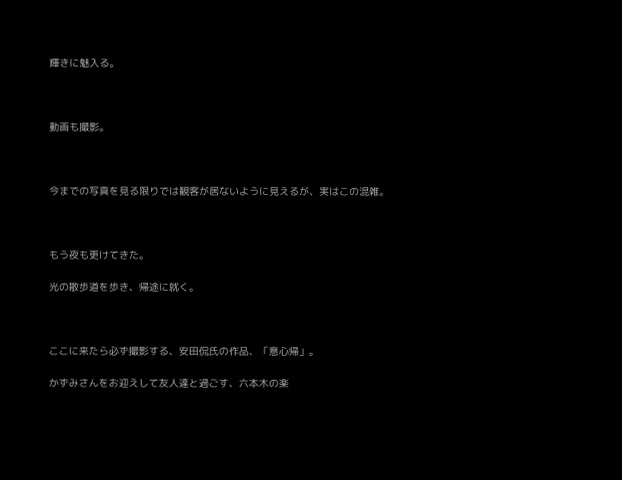輝きに魅入る。



動画も撮影。



今までの写真を見る限りでは観客が居ないように見えるが、実はこの混雑。



もう夜も更けてきた。

光の散歩道を歩き、帰途に就く。



ここに来たら必ず撮影する、安田侃氏の作品、「意心帰」。

かずみさんをお迎えして友人達と過ごす、六本木の楽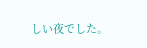しい夜でした。